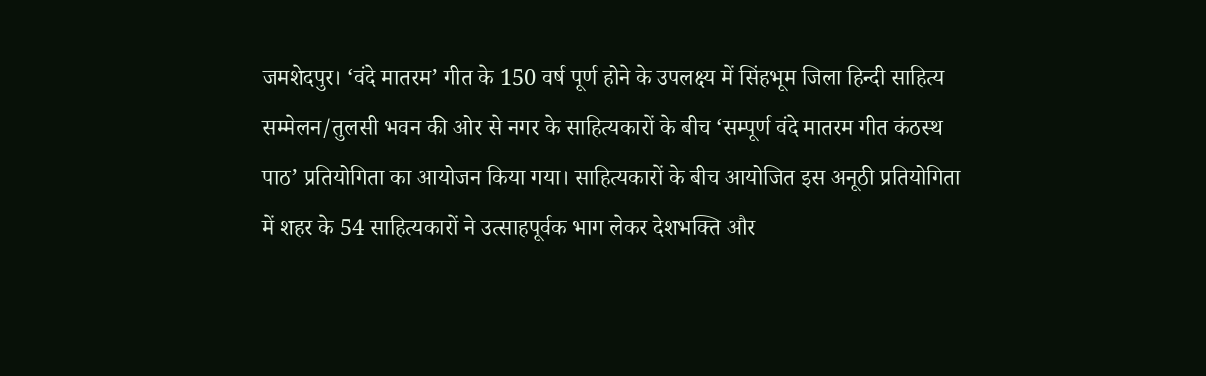जमशेदपुर। ‘वंदे मातरम’ गीत के 150 वर्ष पूर्ण होने के उपलक्ष्य में सिंहभूम जिला हिन्दी साहित्य सम्मेलन/तुलसी भवन की ओर से नगर के साहित्यकारों के बीच ‘सम्पूर्ण वंदे मातरम गीत कंठस्थ पाठ’ प्रतियोगिता का आयोजन किया गया। साहित्यकारों के बीच आयोजित इस अनूठी प्रतियोगिता में शहर के 54 साहित्यकारों ने उत्साहपूर्वक भाग लेकर देशभक्ति और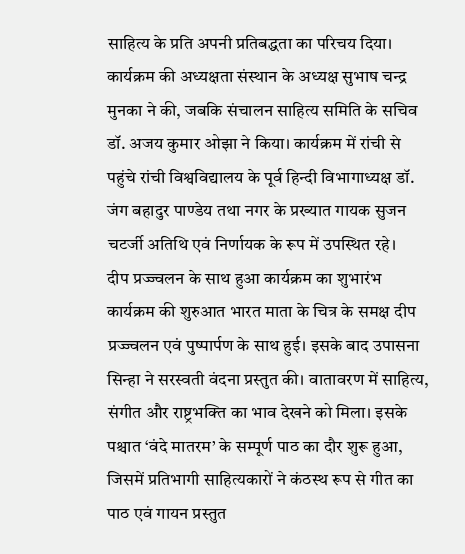साहित्य के प्रति अपनी प्रतिबद्धता का परिचय दिया।
कार्यक्रम की अध्यक्षता संस्थान के अध्यक्ष सुभाष चन्द्र मुनका ने की, जबकि संचालन साहित्य समिति के सचिव डॉ. अजय कुमार ओझा ने किया। कार्यक्रम में रांची से पहुंचे रांची विश्वविद्यालय के पूर्व हिन्दी विभागाध्यक्ष डॉ. जंग बहादुर पाण्डेय तथा नगर के प्रख्यात गायक सुजन चटर्जी अतिथि एवं निर्णायक के रूप में उपस्थित रहे।
दीप प्रज्ज्वलन के साथ हुआ कार्यक्रम का शुभारंभ
कार्यक्रम की शुरुआत भारत माता के चित्र के समक्ष दीप प्रज्ज्वलन एवं पुष्पार्पण के साथ हुई। इसके बाद उपासना सिन्हा ने सरस्वती वंदना प्रस्तुत की। वातावरण में साहित्य, संगीत और राष्ट्रभक्ति का भाव देखने को मिला। इसके पश्चात ‘वंदे मातरम’ के सम्पूर्ण पाठ का दौर शुरू हुआ, जिसमें प्रतिभागी साहित्यकारों ने कंठस्थ रूप से गीत का पाठ एवं गायन प्रस्तुत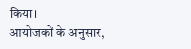किया।
आयोजकों के अनुसार,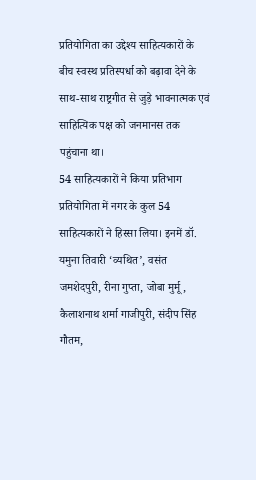प्रतियोगिता का उद्देश्य साहित्यकारों के बीच स्वस्थ प्रतिस्पर्धा को बढ़ावा देने के साथ-साथ राष्ट्रगीत से जुड़े भावनात्मक एवं साहित्यिक पक्ष को जनमानस तक पहुंचाना था।
54 साहित्यकारों ने किया प्रतिभाग
प्रतियोगिता में नगर के कुल 54 साहित्यकारों ने हिस्सा लिया। इनमें डॉ. यमुना तिवारी ‘व्यथित’, वसंत जमशेदपुरी, रीना गुप्ता, जोबा मुर्मू, कैलाशनाथ शर्मा गाजीपुरी, संदीप सिंह गौतम,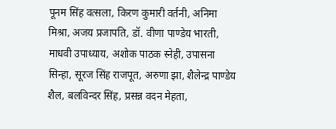पूनम सिंह वत्सला, किरण कुमारी वर्तनी, अनिमा मिश्रा, अजय प्रजापति, डॉ. वीणा पाण्डेय भारती, माधवी उपाध्याय, अशोक पाठक स्नेही, उपासना सिन्हा, सूरज सिंह राजपूत, अरुणा झा, शैलेन्द्र पाण्डेय शैल, बलविन्दर सिंह, प्रसन्न वदन मेहता,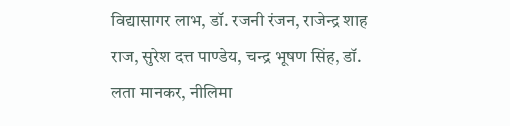विद्यासागर लाभ, डॉ. रजनी रंजन, राजेन्द्र शाह राज, सुरेश दत्त पाण्डेय, चन्द्र भूषण सिंह, डॉ. लता मानकर, नीलिमा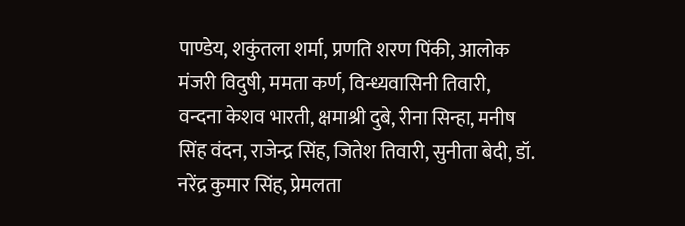पाण्डेय, शकुंतला शर्मा, प्रणति शरण पिंकी, आलोक मंजरी विदुषी, ममता कर्ण, विन्ध्यवासिनी तिवारी, वन्दना केशव भारती, क्षमाश्री दुबे, रीना सिन्हा, मनीष सिंह वंदन, राजेन्द्र सिंह, जितेश तिवारी, सुनीता बेदी, डॉ. नरेंद्र कुमार सिंह, प्रेमलता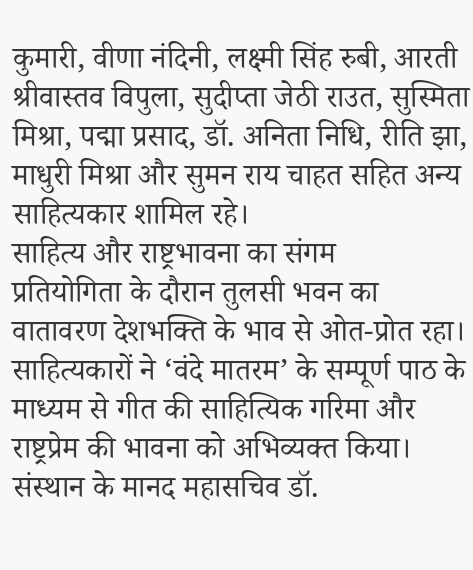कुमारी, वीणा नंदिनी, लक्ष्मी सिंह रुबी, आरती श्रीवास्तव विपुला, सुदीप्ता जेठी राउत, सुस्मिता मिश्रा, पद्मा प्रसाद, डॉ. अनिता निधि, रीति झा, माधुरी मिश्रा और सुमन राय चाहत सहित अन्य साहित्यकार शामिल रहे।
साहित्य और राष्ट्रभावना का संगम
प्रतियोगिता के दौरान तुलसी भवन का वातावरण देशभक्ति के भाव से ओत-प्रोत रहा। साहित्यकारों ने ‘वंदे मातरम’ के सम्पूर्ण पाठ के माध्यम से गीत की साहित्यिक गरिमा और राष्ट्रप्रेम की भावना को अभिव्यक्त किया।
संस्थान के मानद महासचिव डॉ.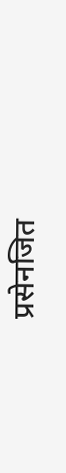प्रसेनजित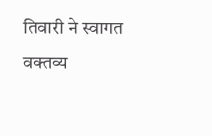तिवारी ने स्वागत वक्तव्य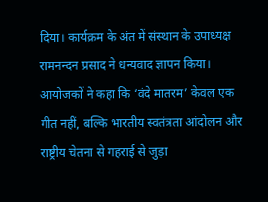दिया। कार्यक्रम के अंत में संस्थान के उपाध्यक्ष रामनन्दन प्रसाद ने धन्यवाद ज्ञापन किया।
आयोजकों ने कहा कि ‘वंदे मातरम’ केवल एक गीत नहीं, बल्कि भारतीय स्वतंत्रता आंदोलन और राष्ट्रीय चेतना से गहराई से जुड़ा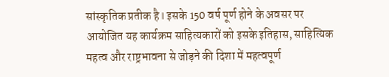सांस्कृतिक प्रतीक है। इसके 150 वर्ष पूर्ण होने के अवसर पर आयोजित यह कार्यक्रम साहित्यकारों को इसके इतिहास, साहित्यिक महत्व और राष्ट्रभावना से जोड़ने की दिशा में महत्वपूर्ण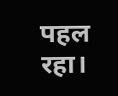पहल रहा।